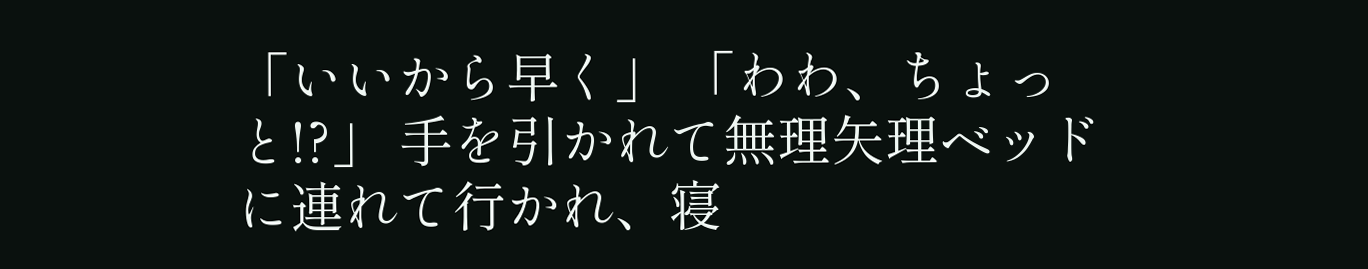「いいから早く」 「わわ、ちょっと!?」 手を引かれて無理矢理ベッドに連れて行かれ、寝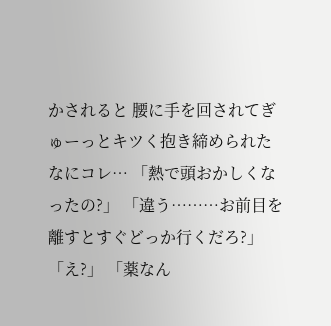かされると 腰に手を回されてぎゅーっとキツく抱き締められた なにコレ… 「熱で頭おかしくなったの?」 「違う………お前目を離すとすぐどっか行くだろ?」 「え?」 「薬なん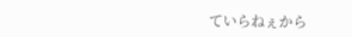ていらねぇから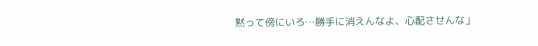黙って傍にいろ…勝手に消えんなよ、心配させんな」